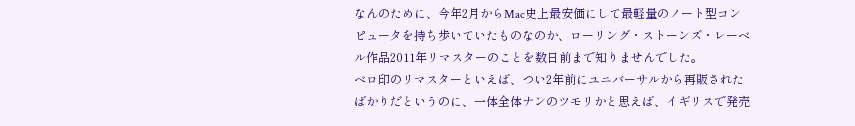なんのために、今年2月からMac史上最安価にして最軽量のノート型コンピュータを持ち歩いていたものなのか、ローリング・ストーンズ・レーベル作品2011年リマスターのことを数日前まで知りませんでした。
ベロ印のリマスターといえば、つい2年前にユニバーサルから再販されたばかりだというのに、一体全体ナンのツモリかと思えば、イギリスで発売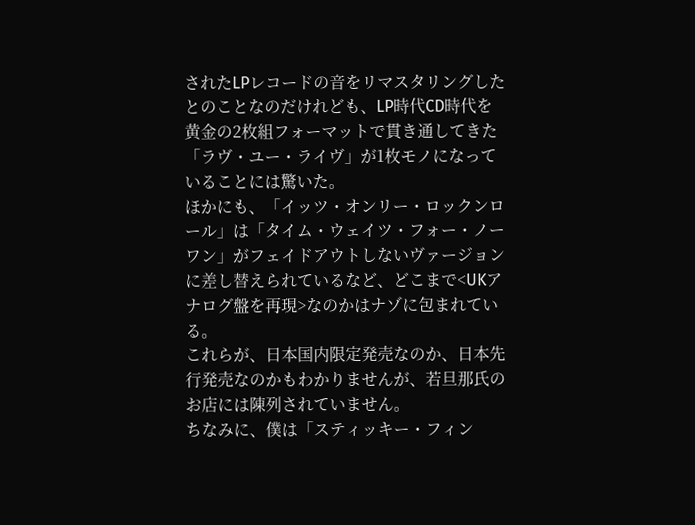されたLPレコードの音をリマスタリングしたとのことなのだけれども、LP時代CD時代を黄金の2枚組フォーマットで貫き通してきた「ラヴ・ユー・ライヴ」が1枚モノになっていることには驚いた。
ほかにも、「イッツ・オンリー・ロックンロール」は「タイム・ウェイツ・フォー・ノーワン」がフェイドアウトしないヴァージョンに差し替えられているなど、どこまで<UKアナログ盤を再現>なのかはナゾに包まれている。
これらが、日本国内限定発売なのか、日本先行発売なのかもわかりませんが、若旦那氏のお店には陳列されていません。
ちなみに、僕は「スティッキー・フィン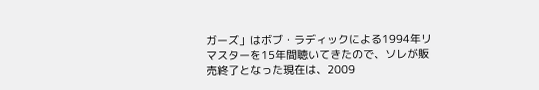ガーズ」はボブ・ラディックによる1994年リマスターを15年間聴いてきたので、ソレが販売終了となった現在は、2009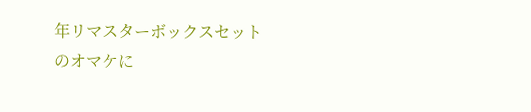年リマスターボックスセットのオマケに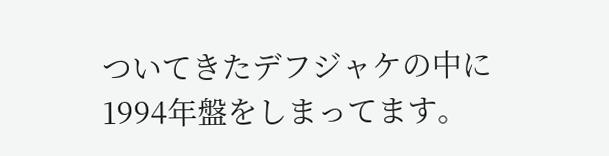ついてきたデフジャケの中に1994年盤をしまってます。